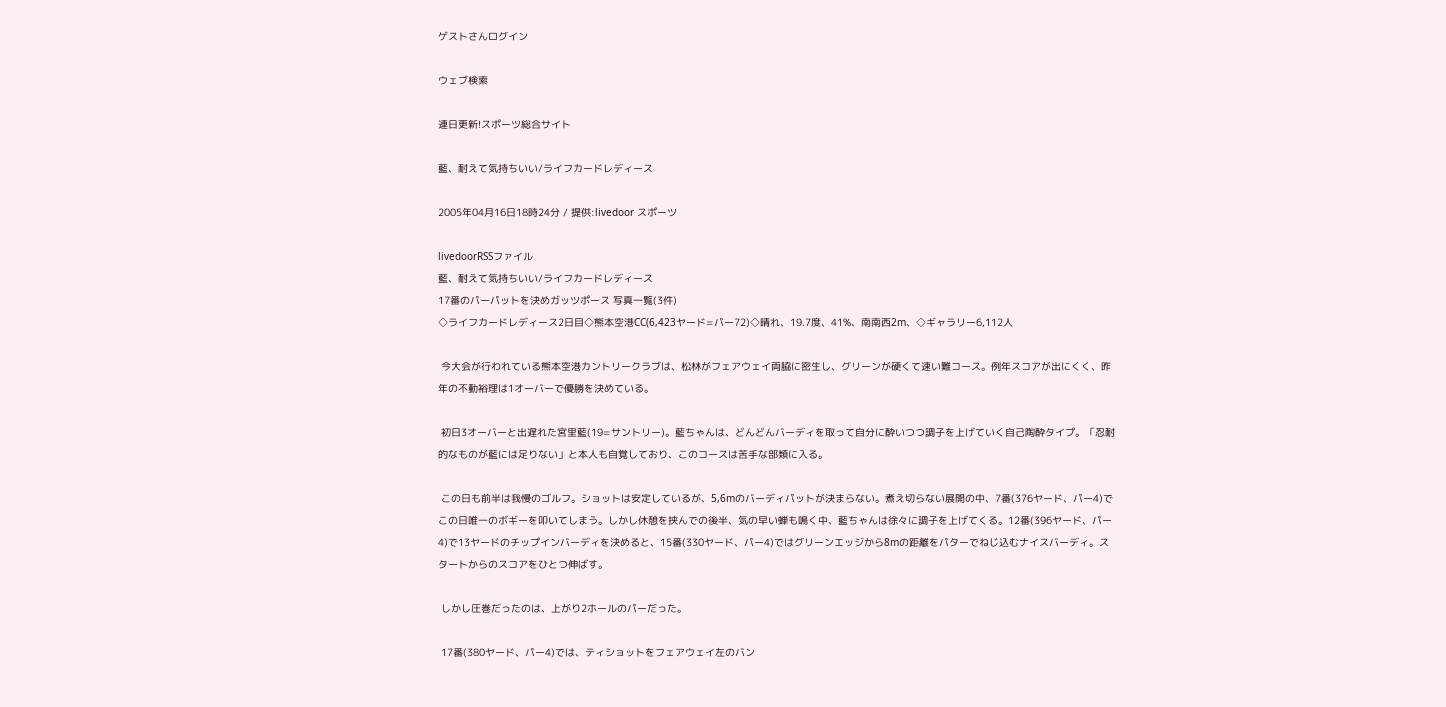ゲストさんログイン

ウェブ検索

連日更新!スポーツ総合サイト

藍、耐えて気持ちいい/ライフカードレディース

2005年04月16日18時24分 / 提供:livedoor スポーツ

livedoorRSSファイル
藍、耐えて気持ちいい/ライフカードレディース
17番のパーパットを決めガッツポース 写真一覧(3件)
◇ライフカードレディース2日目◇熊本空港CC(6,423ヤード=パー72)◇晴れ、19.7度、41%、南南西2m、◇ギャラリー6,112人

 今大会が行われている熊本空港カントリークラブは、松林がフェアウェイ両脇に密生し、グリーンが硬くて速い難コース。例年スコアが出にくく、昨年の不動裕理は1オーバーで優勝を決めている。

 初日3オーバーと出遅れた宮里藍(19=サントリー)。藍ちゃんは、どんどんバーディを取って自分に酔いつつ調子を上げていく自己陶酔タイプ。「忍耐的なものが藍には足りない」と本人も自覚しており、このコースは苦手な部類に入る。

 この日も前半は我慢のゴルフ。ショットは安定しているが、5,6mのバーディパットが決まらない。煮え切らない展開の中、7番(376ヤード、パー4)でこの日唯一のボギーを叩いてしまう。しかし休憩を挟んでの後半、気の早い蝉も鳴く中、藍ちゃんは徐々に調子を上げてくる。12番(396ヤード、パー4)で13ヤードのチップインバーディを決めると、15番(330ヤード、パー4)ではグリーンエッジから8mの距離をパターでねじ込むナイスバーディ。スタートからのスコアをひとつ伸ばす。

 しかし圧巻だったのは、上がり2ホールのパーだった。

 17番(380ヤード、パー4)では、ティショットをフェアウェイ左のバン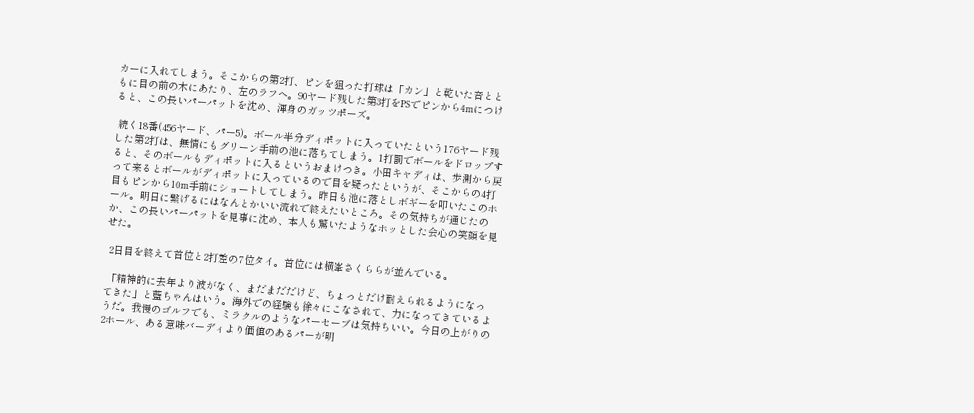カーに入れてしまう。そこからの第2打、ピンを狙った打球は「カン」と乾いた音とともに目の前の木にあたり、左のラフへ。90ヤード残した第3打をPSでピンから4mにつけると、この長いパーパットを沈め、渾身のガッツポーズ。

 続く18番(456ヤード、パー5)。ボール半分ディポットに入っていたという176ヤード残した第2打は、無情にもグリーン手前の池に落ちてしまう。1打罰でボールをドロップすると、そのボールもディポットに入るというおまけつき。小田キャディは、歩測から戻って来るとボールがディポットに入っているので目を疑ったというが、そこからの4打目もピンから10m手前にショートしてしまう。昨日も池に落としボギーを叩いたこのホール。明日に繋げるにはなんとかいい流れで終えたいところ。その気持ちが通じたのか、この長いパーパットを見事に沈め、本人も驚いたようなホッとした会心の笑顔を見せた。

 2日目を終えて首位と2打差の7位タイ。首位には横峯さくららが並んでいる。

 「精神的に去年より波がなく、まだまだだけど、ちょっとだけ耐えられるようになってきた」と藍ちゃんはいう。海外での経験も徐々にこなされて、力になってきているようだ。我慢のゴルフでも、ミラクルのようなパーセーブは気持ちいい。今日の上がりの2ホール、ある意味バーディより価値のあるパーが明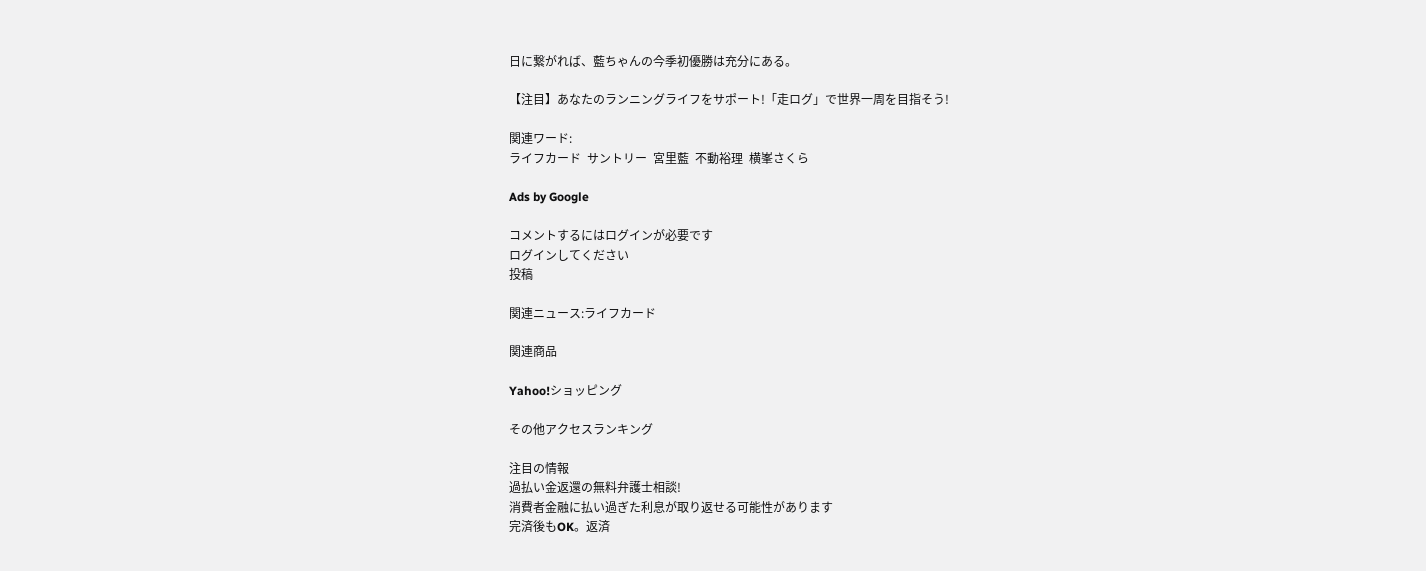日に繋がれば、藍ちゃんの今季初優勝は充分にある。

【注目】あなたのランニングライフをサポート!「走ログ」で世界一周を目指そう!

関連ワード:
ライフカード  サントリー  宮里藍  不動裕理  横峯さくら

Ads by Google

コメントするにはログインが必要です
ログインしてください
投稿

関連ニュース:ライフカード

関連商品

Yahoo!ショッピング

その他アクセスランキング

注目の情報
過払い金返還の無料弁護士相談!
消費者金融に払い過ぎた利息が取り返せる可能性があります
完済後もOK。返済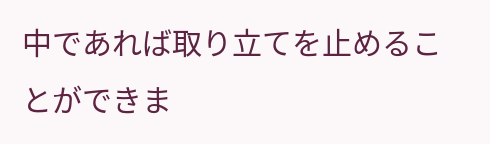中であれば取り立てを止めることができま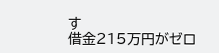す
借金215万円がゼロ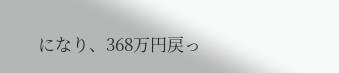になり、368万円戻っ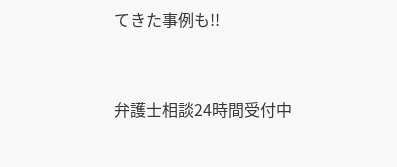てきた事例も!!


弁護士相談24時間受付中